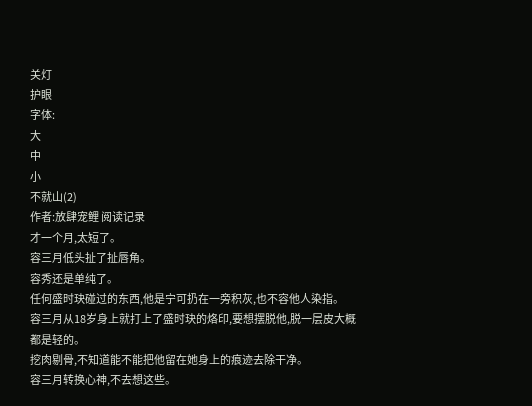关灯
护眼
字体:
大
中
小
不就山(2)
作者:放肆宠鲤 阅读记录
才一个月,太短了。
容三月低头扯了扯唇角。
容秀还是单纯了。
任何盛时玦碰过的东西,他是宁可扔在一旁积灰,也不容他人染指。
容三月从18岁身上就打上了盛时玦的烙印,要想摆脱他,脱一层皮大概都是轻的。
挖肉剔骨,不知道能不能把他留在她身上的痕迹去除干净。
容三月转换心神,不去想这些。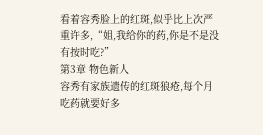看着容秀脸上的红斑,似乎比上次严重许多,“姐,我给你的药,你是不是没有按时吃?”
第3章 物色新人
容秀有家族遗传的红斑狼疮,每个月吃药就要好多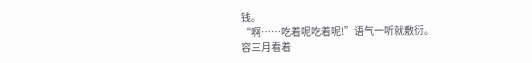钱。
“啊……吃着呢吃着呢!”语气一听就敷衍。
容三月看着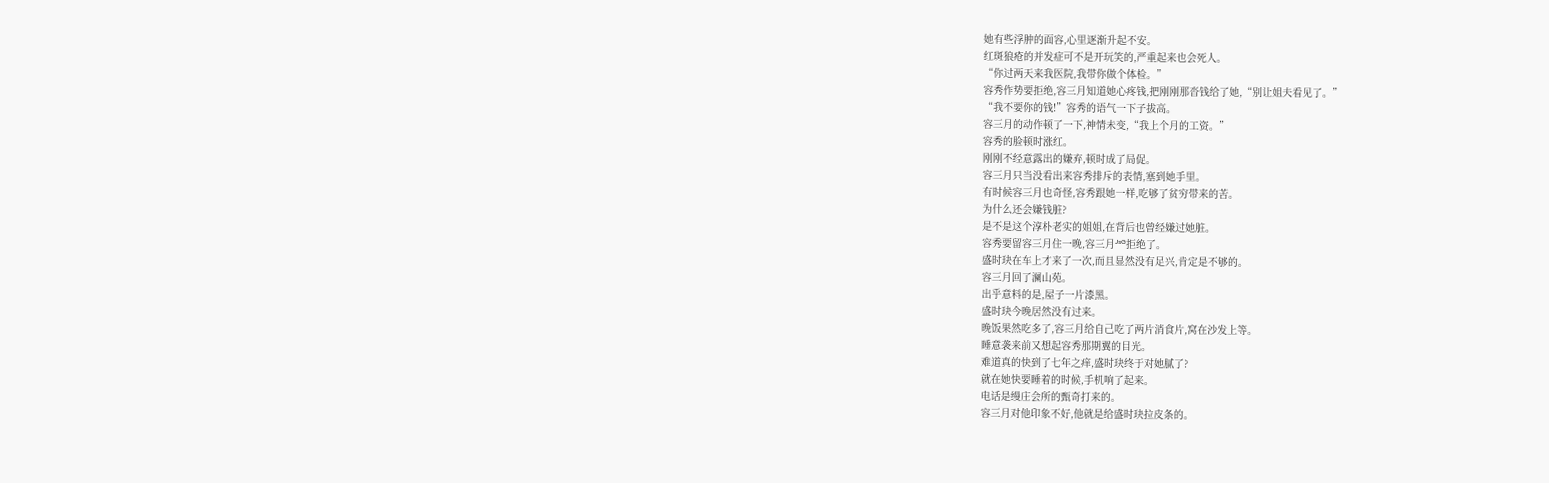她有些浮肿的面容,心里逐渐升起不安。
红斑狼疮的并发症可不是开玩笑的,严重起来也会死人。
“你过两天来我医院,我带你做个体检。”
容秀作势要拒绝,容三月知道她心疼钱,把刚刚那沓钱给了她,“别让姐夫看见了。”
“我不要你的钱!”容秀的语气一下子拔高。
容三月的动作顿了一下,神情未变,“我上个月的工资。”
容秀的脸顿时涨红。
刚刚不经意露出的嫌弃,顿时成了局促。
容三月只当没看出来容秀排斥的表情,塞到她手里。
有时候容三月也奇怪,容秀跟她一样,吃够了贫穷带来的苦。
为什么还会嫌钱脏?
是不是这个淳朴老实的姐姐,在背后也曾经嫌过她脏。
容秀要留容三月住一晚,容三月ᴶˢᴳ拒绝了。
盛时玦在车上才来了一次,而且显然没有足兴,肯定是不够的。
容三月回了澜山苑。
出乎意料的是,屋子一片漆黑。
盛时玦今晚居然没有过来。
晚饭果然吃多了,容三月给自己吃了两片消食片,窝在沙发上等。
睡意袭来前又想起容秀那期翼的目光。
难道真的快到了七年之痒,盛时玦终于对她腻了?
就在她快要睡着的时候,手机响了起来。
电话是缦庄会所的甄奇打来的。
容三月对他印象不好,他就是给盛时玦拉皮条的。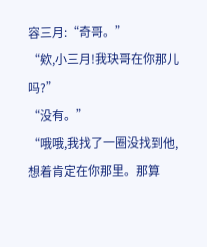容三月:“奇哥。”
“欸,小三月!我玦哥在你那儿吗?”
“没有。”
“哦哦,我找了一圈没找到他,想着肯定在你那里。那算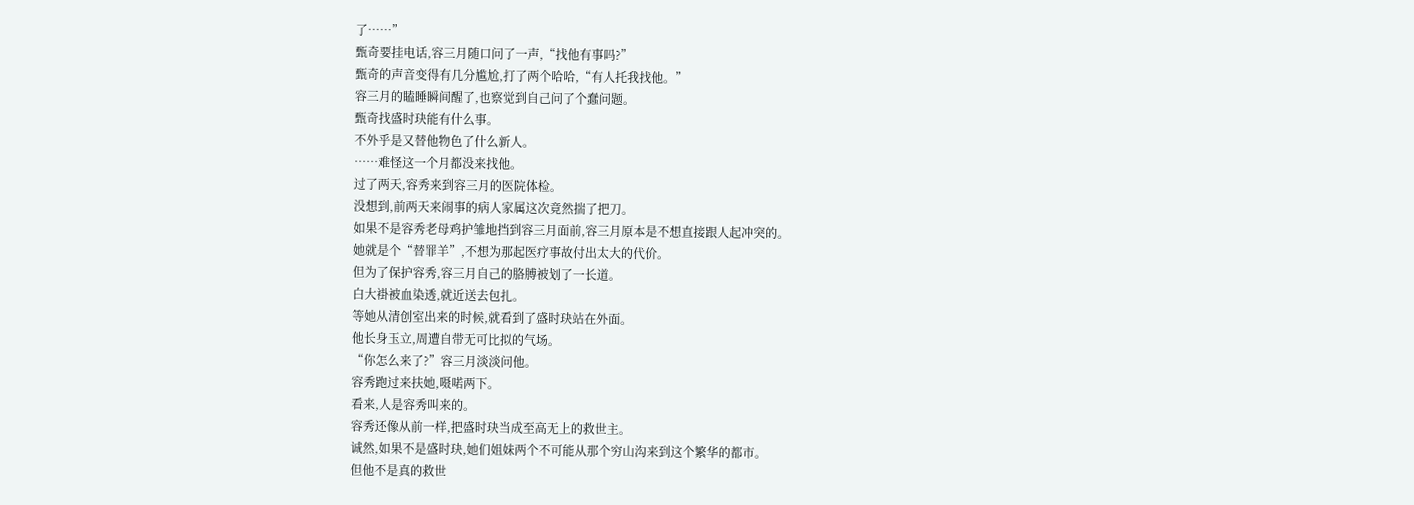了……”
甄奇要挂电话,容三月随口问了一声,“找他有事吗?”
甄奇的声音变得有几分尴尬,打了两个哈哈,“有人托我找他。”
容三月的瞌睡瞬间醒了,也察觉到自己问了个蠢问题。
甄奇找盛时玦能有什么事。
不外乎是又替他物色了什么新人。
……难怪这一个月都没来找他。
过了两天,容秀来到容三月的医院体检。
没想到,前两天来闹事的病人家属这次竟然揣了把刀。
如果不是容秀老母鸡护雏地挡到容三月面前,容三月原本是不想直接跟人起冲突的。
她就是个“替罪羊”,不想为那起医疗事故付出太大的代价。
但为了保护容秀,容三月自己的胳膊被划了一长道。
白大褂被血染透,就近送去包扎。
等她从清创室出来的时候,就看到了盛时玦站在外面。
他长身玉立,周遭自带无可比拟的气场。
“你怎么来了?”容三月淡淡问他。
容秀跑过来扶她,嗫喏两下。
看来,人是容秀叫来的。
容秀还像从前一样,把盛时玦当成至高无上的救世主。
诚然,如果不是盛时玦,她们姐妹两个不可能从那个穷山沟来到这个繁华的都市。
但他不是真的救世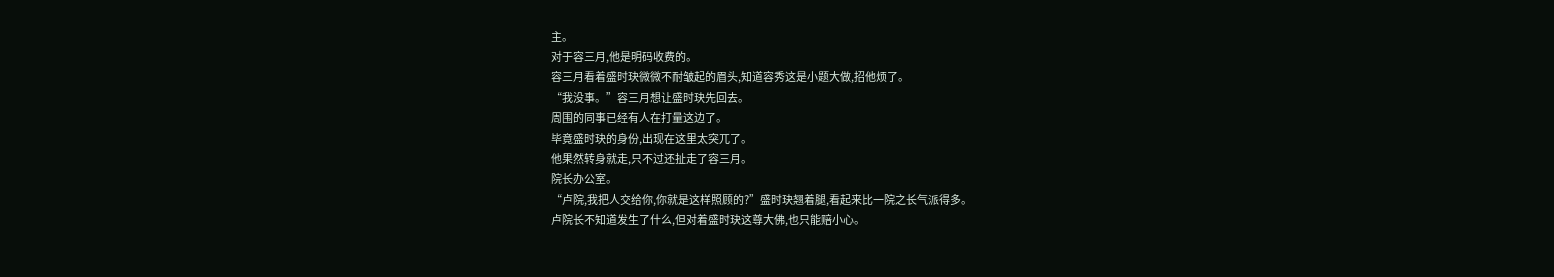主。
对于容三月,他是明码收费的。
容三月看着盛时玦微微不耐皱起的眉头,知道容秀这是小题大做,招他烦了。
“我没事。”容三月想让盛时玦先回去。
周围的同事已经有人在打量这边了。
毕竟盛时玦的身份,出现在这里太突兀了。
他果然转身就走,只不过还扯走了容三月。
院长办公室。
“卢院,我把人交给你,你就是这样照顾的?”盛时玦翘着腿,看起来比一院之长气派得多。
卢院长不知道发生了什么,但对着盛时玦这尊大佛,也只能赔小心。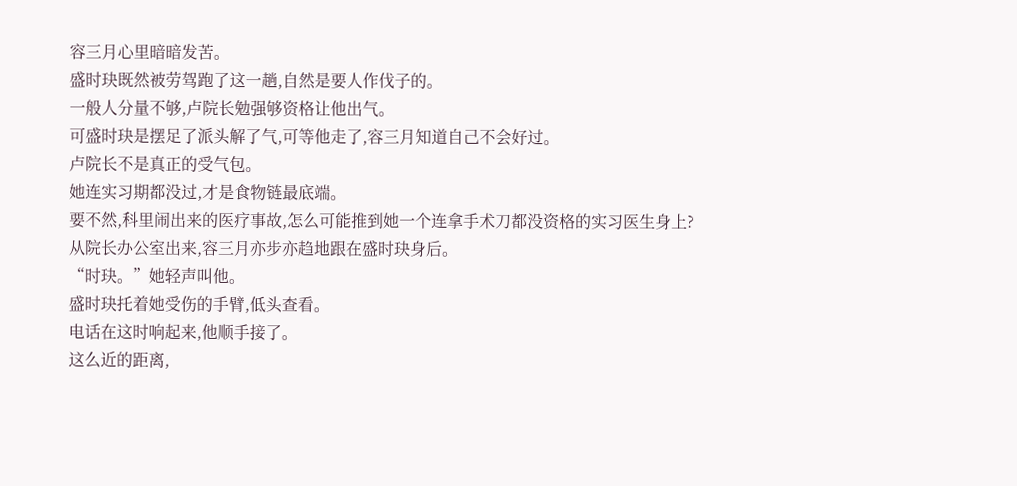容三月心里暗暗发苦。
盛时玦既然被劳驾跑了这一趟,自然是要人作伐子的。
一般人分量不够,卢院长勉强够资格让他出气。
可盛时玦是摆足了派头解了气,可等他走了,容三月知道自己不会好过。
卢院长不是真正的受气包。
她连实习期都没过,才是食物链最底端。
要不然,科里闹出来的医疗事故,怎么可能推到她一个连拿手术刀都没资格的实习医生身上?
从院长办公室出来,容三月亦步亦趋地跟在盛时玦身后。
“时玦。”她轻声叫他。
盛时玦托着她受伤的手臂,低头查看。
电话在这时响起来,他顺手接了。
这么近的距离,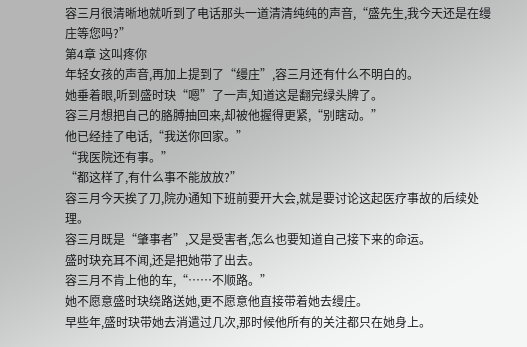容三月很清晰地就听到了电话那头一道清清纯纯的声音,“盛先生,我今天还是在缦庄等您吗?”
第4章 这叫疼你
年轻女孩的声音,再加上提到了“缦庄”,容三月还有什么不明白的。
她垂着眼,听到盛时玦“嗯”了一声,知道这是翻完绿头牌了。
容三月想把自己的胳膊抽回来,却被他握得更紧,“别瞎动。”
他已经挂了电话,“我送你回家。”
“我医院还有事。”
“都这样了,有什么事不能放放?”
容三月今天挨了刀,院办通知下班前要开大会,就是要讨论这起医疗事故的后续处理。
容三月既是“肇事者”,又是受害者,怎么也要知道自己接下来的命运。
盛时玦充耳不闻,还是把她带了出去。
容三月不肯上他的车,“……不顺路。”
她不愿意盛时玦绕路送她,更不愿意他直接带着她去缦庄。
早些年,盛时玦带她去消遣过几次,那时候他所有的关注都只在她身上。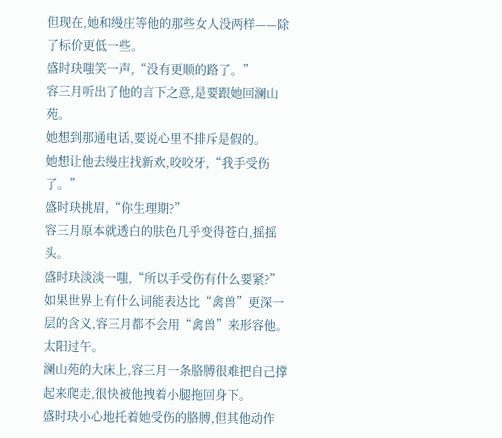但现在,她和缦庄等他的那些女人没两样——除了标价更低一些。
盛时玦嗤笑一声,“没有更顺的路了。”
容三月听出了他的言下之意,是要跟她回澜山苑。
她想到那通电话,要说心里不排斥是假的。
她想让他去缦庄找新欢,咬咬牙,“我手受伤了。”
盛时玦挑眉,“你生理期?”
容三月原本就透白的肤色几乎变得苍白,摇摇头。
盛时玦淡淡一嗤,“所以手受伤有什么要紧?”
如果世界上有什么词能表达比“禽兽”更深一层的含义,容三月都不会用“禽兽”来形容他。
太阳过午。
澜山苑的大床上,容三月一条胳膊很难把自己撑起来爬走,很快被他拽着小腿拖回身下。
盛时玦小心地托着她受伤的胳膊,但其他动作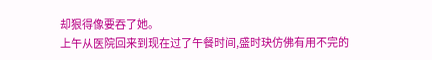却狠得像要吞了她。
上午从医院回来到现在过了午餐时间,盛时玦仿佛有用不完的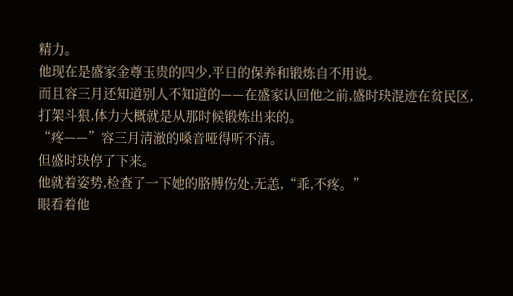精力。
他现在是盛家金尊玉贵的四少,平日的保养和锻炼自不用说。
而且容三月还知道别人不知道的——在盛家认回他之前,盛时玦混迹在贫民区,打架斗狠,体力大概就是从那时候锻炼出来的。
“疼——”容三月清澈的嗓音哑得听不清。
但盛时玦停了下来。
他就着姿势,检查了一下她的胳膊伤处,无恙,“乖,不疼。”
眼看着他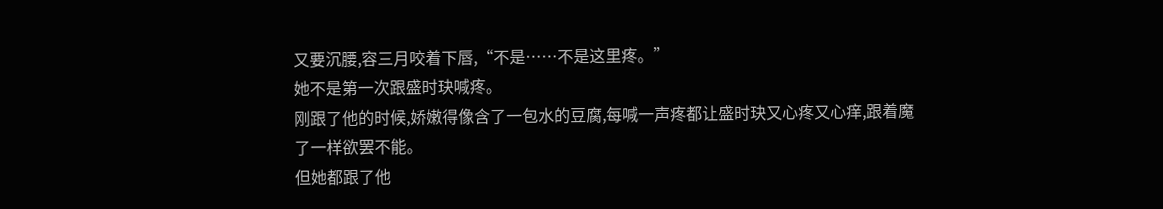又要沉腰,容三月咬着下唇,“不是……不是这里疼。”
她不是第一次跟盛时玦喊疼。
刚跟了他的时候,娇嫩得像含了一包水的豆腐,每喊一声疼都让盛时玦又心疼又心痒,跟着魔了一样欲罢不能。
但她都跟了他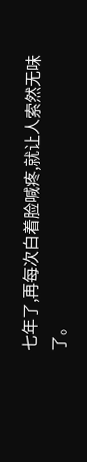七年了,再每次白着脸喊疼,就让人索然无味了。